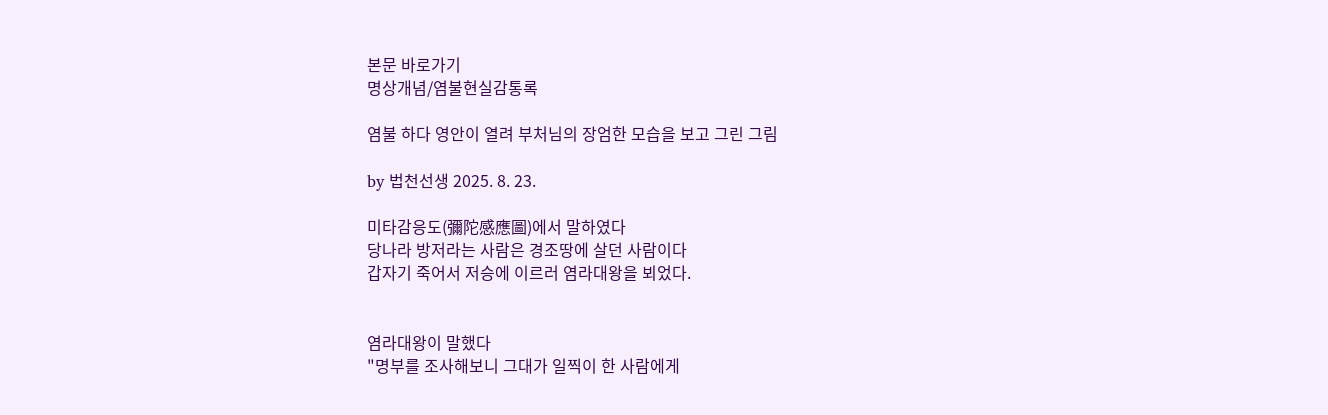본문 바로가기
명상개념/염불현실감통록

염불 하다 영안이 열려 부처님의 장엄한 모습을 보고 그린 그림

by 법천선생 2025. 8. 23.

미타감응도(彌陀感應圖)에서 말하였다
당나라 방저라는 사람은 경조땅에 살던 사람이다
갑자기 죽어서 저승에 이르러 염라대왕을 뵈었다.


염라대왕이 말했다
"명부를 조사해보니 그대가 일찍이 한 사람에게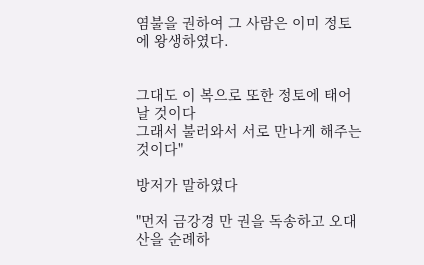염불을 권하여 그 사람은 이미 정토에 왕생하였다.


그대도 이 복으로 또한 정토에 태어날 것이다
그래서 불러와서 서로 만나게 해주는 것이다"

방저가 말하였다

"먼저 금강경 만 권을 독송하고 오대산을 순례하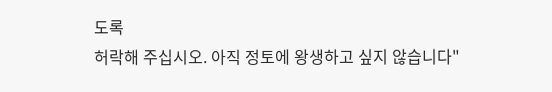도록
허락해 주십시오. 아직 정토에 왕생하고 싶지 않습니다"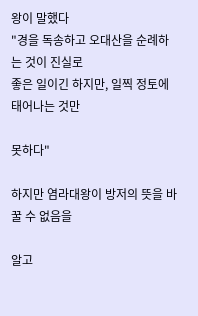왕이 말했다
"경을 독송하고 오대산을 순례하는 것이 진실로
좋은 일이긴 하지만, 일찍 정토에 태어나는 것만

못하다"

하지만 염라대왕이 방저의 뜻을 바꿀 수 없음을

알고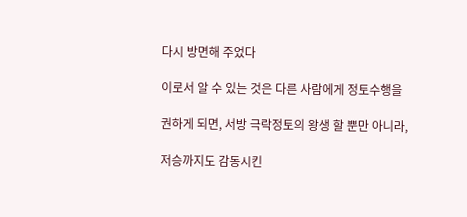다시 방면해 주었다

이로서 알 수 있는 것은 다른 사람에게 정토수행을

권하게 되면, 서방 극락정토의 왕생 할 뿐만 아니라,

저승까지도 감동시킨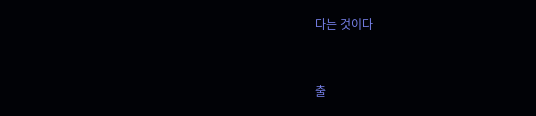다는 것이다


출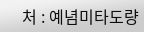처 : 예념미타도량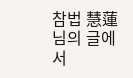참법 慧蓮님의 글에서